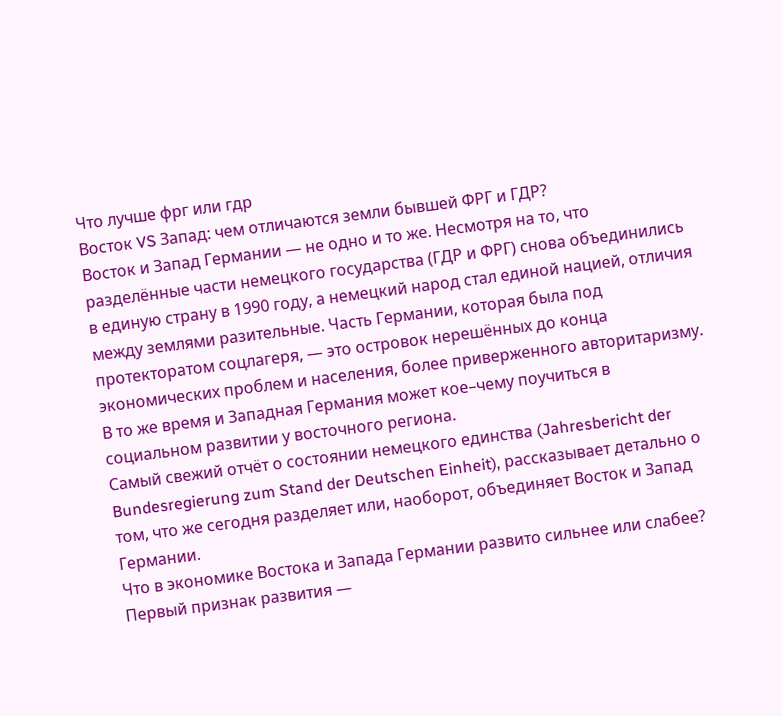Что лучше фрг или гдр
Восток VS Запад: чем отличаются земли бывшей ФРГ и ГДР?
Восток и Запад Германии — не одно и то же. Несмотря на то, что разделённые части немецкого государства (ГДР и ФРГ) снова объединились в единую страну в 1990 году, а немецкий народ стал единой нацией, отличия между землями разительные. Часть Германии, которая была под протекторатом соцлагеря, — это островок нерешённых до конца экономических проблем и населения, более приверженного авторитаризму. В то же время и Западная Германия может кое–чему поучиться в социальном развитии у восточного региона.
Самый свежий отчёт о состоянии немецкого единства (Jahresbericht der Bundesregierung zum Stand der Deutschen Einheit), рассказывает детально о том, что же сегодня разделяет или, наоборот, объединяет Восток и Запад Германии.
Что в экономике Востока и Запада Германии развито сильнее или слабее?
Первый признак развития —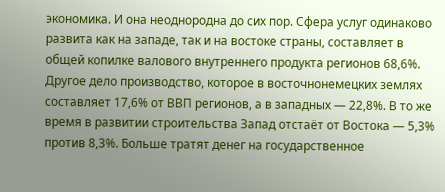экономика. И она неоднородна до сих пор. Сфера услуг одинаково развита как на западе, так и на востоке страны, составляет в общей копилке валового внутреннего продукта регионов 68,6%. Другое дело производство, которое в восточнонемецких землях составляет 17,6% от ВВП регионов, а в западных — 22,8%. В то же время в развитии строительства Запад отстаёт от Востока — 5,3% против 8,3%. Больше тратят денег на государственное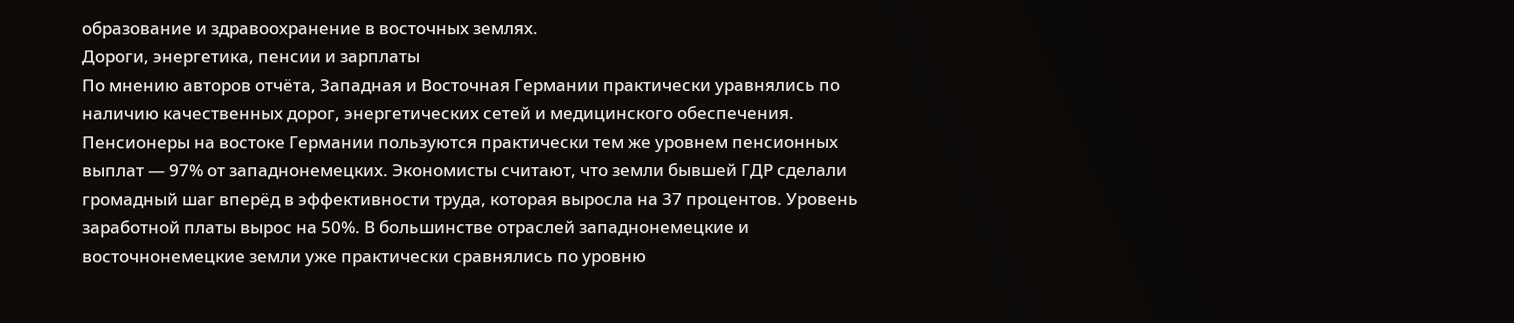образование и здравоохранение в восточных землях.
Дороги, энергетика, пенсии и зарплаты
По мнению авторов отчёта, Западная и Восточная Германии практически уравнялись по наличию качественных дорог, энергетических сетей и медицинского обеспечения.
Пенсионеры на востоке Германии пользуются практически тем же уровнем пенсионных выплат — 97% от западнонемецких. Экономисты считают, что земли бывшей ГДР сделали громадный шаг вперёд в эффективности труда, которая выросла на 37 процентов. Уровень заработной платы вырос на 50%. В большинстве отраслей западнонемецкие и восточнонемецкие земли уже практически сравнялись по уровню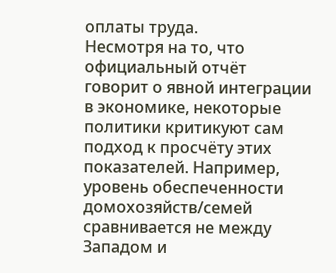оплаты труда.
Несмотря на то, что официальный отчёт говорит о явной интеграции в экономике, некоторые политики критикуют сам подход к просчёту этих показателей. Например, уровень обеспеченности домохозяйств/семей сравнивается не между Западом и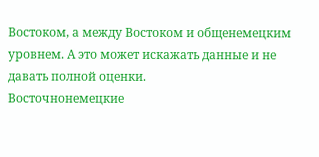Востоком, а между Востоком и общенемецким уровнем. А это может искажать данные и не давать полной оценки.
Восточнонемецкие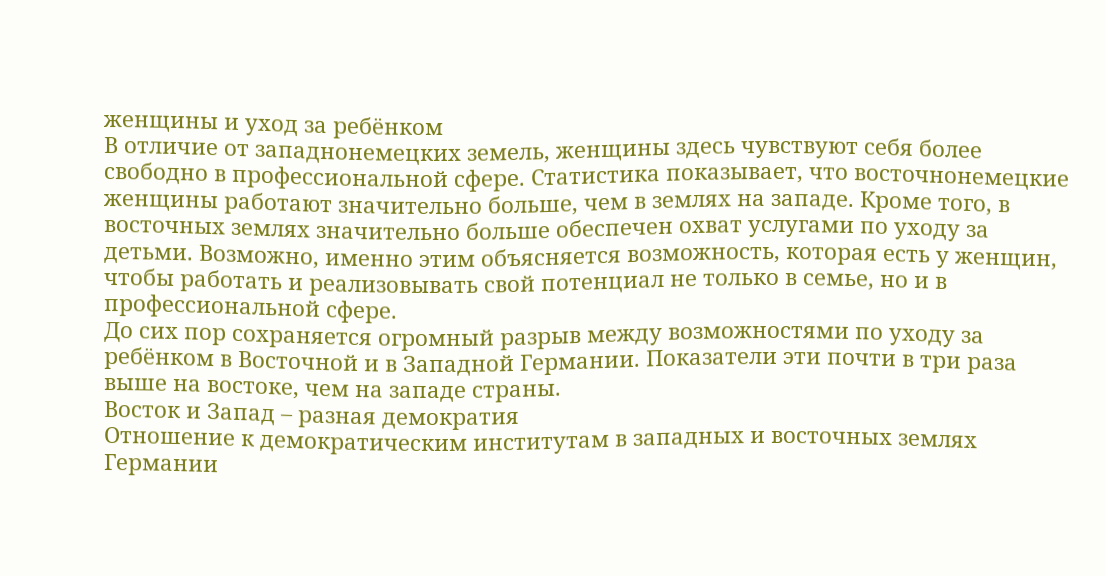женщины и уход за ребёнком
В отличие от западнонемецких земель, женщины здесь чувствуют себя более свободно в профессиональной сфере. Статистика показывает, что восточнонемецкие женщины работают значительно больше, чем в землях на западе. Кроме того, в восточных землях значительно больше обеспечен охват услугами по уходу за детьми. Возможно, именно этим объясняется возможность, которая есть у женщин, чтобы работать и реализовывать свой потенциал не только в семье, но и в профессиональной сфере.
До сих пор сохраняется огромный разрыв между возможностями по уходу за ребёнком в Восточной и в Западной Германии. Показатели эти почти в три раза выше на востоке, чем на западе страны.
Восток и Запад – разная демократия
Отношение к демократическим институтам в западных и восточных землях Германии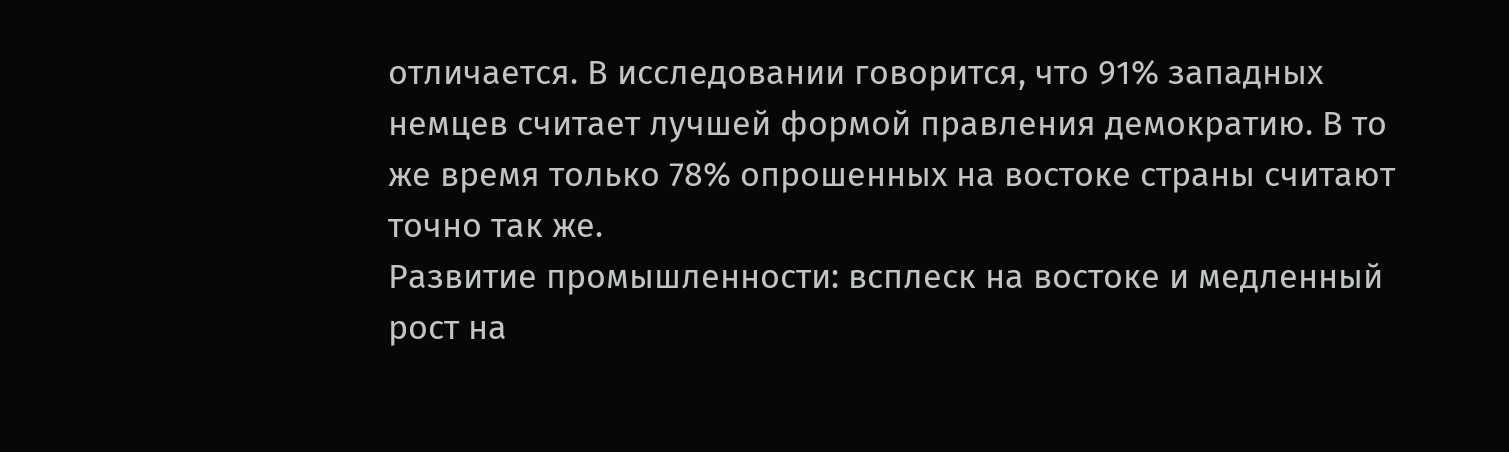отличается. В исследовании говорится, что 91% западных немцев считает лучшей формой правления демократию. В то же время только 78% опрошенных на востоке страны считают точно так же.
Развитие промышленности: всплеск на востоке и медленный рост на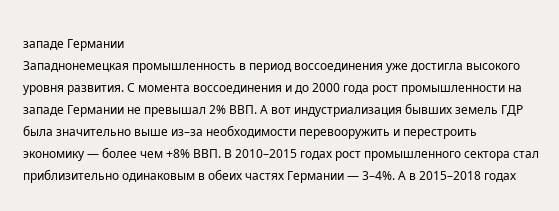западе Германии
Западнонемецкая промышленность в период воссоединения уже достигла высокого уровня развития. С момента воссоединения и до 2000 года рост промышленности на западе Германии не превышал 2% ВВП. А вот индустриализация бывших земель ГДР была значительно выше из–за необходимости перевооружить и перестроить экономику — более чем +8% ВВП. В 2010–2015 годах рост промышленного сектора стал приблизительно одинаковым в обеих частях Германии — 3–4%. А в 2015–2018 годах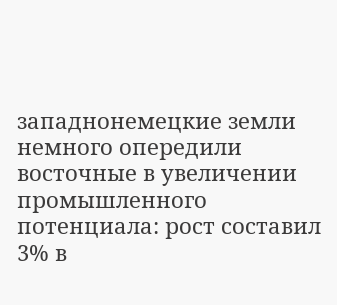западнонемецкие земли немного опередили восточные в увеличении промышленного потенциала: рост составил 3% в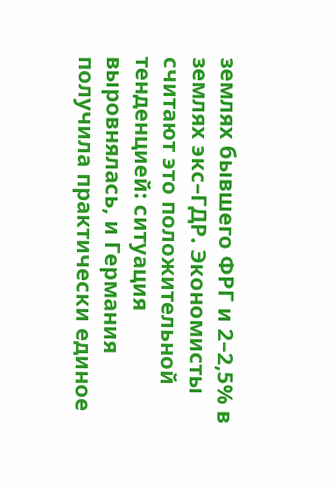землях бывшего ФРГ и 2–2,5% в землях экс–ГДР. Экономисты считают это положительной тенденцией: ситуация выровнялась, и Германия получила практически единое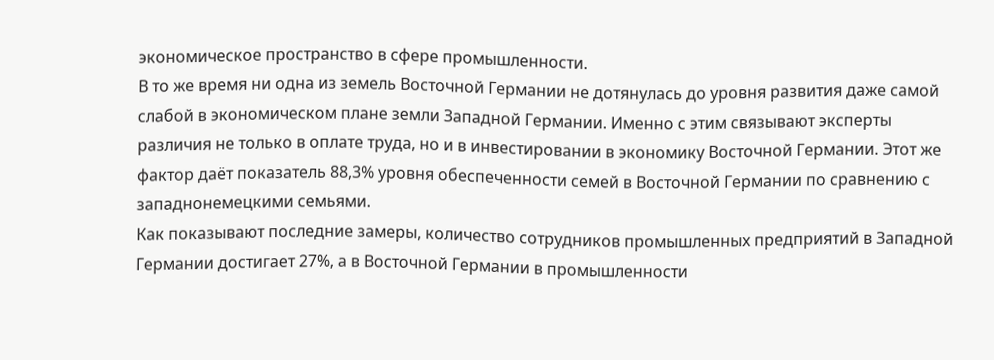экономическое пространство в сфере промышленности.
В то же время ни одна из земель Восточной Германии не дотянулась до уровня развития даже самой слабой в экономическом плане земли Западной Германии. Именно с этим связывают эксперты различия не только в оплате труда, но и в инвестировании в экономику Восточной Германии. Этот же фактор даёт показатель 88,3% уровня обеспеченности семей в Восточной Германии по сравнению с западнонемецкими семьями.
Как показывают последние замеры, количество сотрудников промышленных предприятий в Западной Германии достигает 27%, а в Восточной Германии в промышленности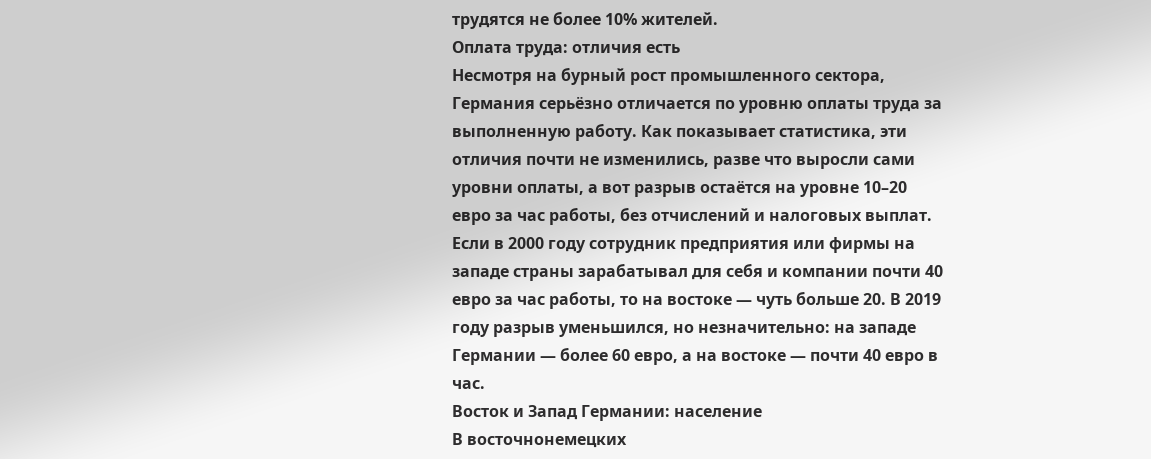трудятся не более 10% жителей.
Оплата труда: отличия есть
Несмотря на бурный рост промышленного сектора, Германия серьёзно отличается по уровню оплаты труда за выполненную работу. Как показывает статистика, эти отличия почти не изменились, разве что выросли сами уровни оплаты, а вот разрыв остаётся на уровне 10–20 евро за час работы, без отчислений и налоговых выплат.
Если в 2000 году сотрудник предприятия или фирмы на западе страны зарабатывал для себя и компании почти 40 евро за час работы, то на востоке — чуть больше 20. В 2019 году разрыв уменьшился, но незначительно: на западе Германии — более 60 евро, а на востоке — почти 40 евро в час.
Восток и Запад Германии: население
В восточнонемецких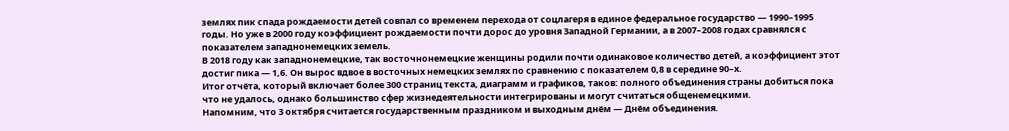землях пик спада рождаемости детей совпал со временем перехода от соцлагеря в единое федеральное государство — 1990–1995 годы. Но уже в 2000 году коэффициент рождаемости почти дорос до уровня Западной Германии, а в 2007–2008 годах сравнялся с показателем западнонемецких земель.
В 2018 году как западнонемецкие, так восточнонемецкие женщины родили почти одинаковое количество детей, а коэффициент этот достиг пика — 1,6. Он вырос вдвое в восточных немецких землях по сравнению с показателем 0,8 в середине 90–х.
Итог отчёта, который включает более 300 страниц текста, диаграмм и графиков, таков: полного объединения страны добиться пока что не удалось, однако большинство сфер жизнедеятельности интегрированы и могут считаться общенемецкими.
Напомним, что 3 октября считается государственным праздником и выходным днём — Днём объединения.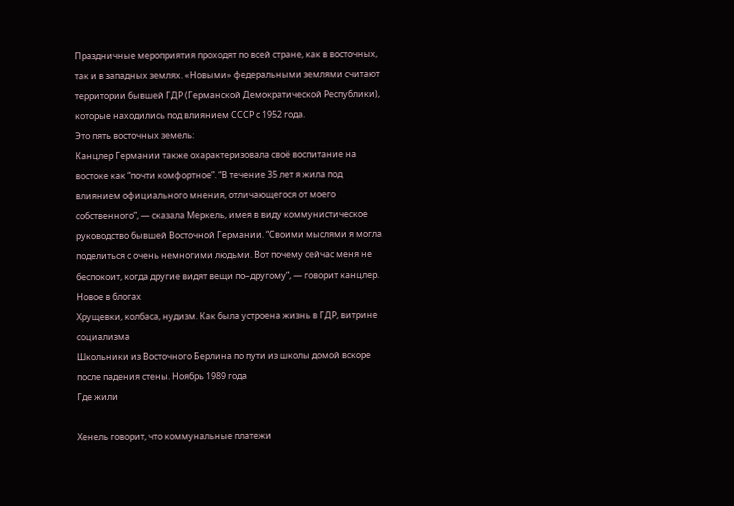Праздничные мероприятия проходят по всей стране, как в восточных, так и в западных землях. «Новыми» федеральными землями считают территории бывшей ГДР (Германской Демократической Республики), которые находились под влиянием СССР с 1952 года.
Это пять восточных земель:
Канцлер Германии также охарактеризовала своё воспитание на востоке как “почти комфортное”. “В течение 35 лет я жила под влиянием официального мнения, отличающегося от моего собственного”, — сказала Меркель, имея в виду коммунистическое руководство бывшей Восточной Германии. “Своими мыслями я могла поделиться с очень немногими людьми. Вот почему сейчас меня не беспокоит, когда другие видят вещи по–другому”, — говорит канцлер.
Новое в блогах
Хрущевки, колбаса, нудизм. Как была устроена жизнь в ГДР, витрине социализма
Школьники из Восточного Берлина по пути из школы домой вскоре после падения стены. Ноябрь 1989 года
Где жили

Хенель говорит, что коммунальные платежи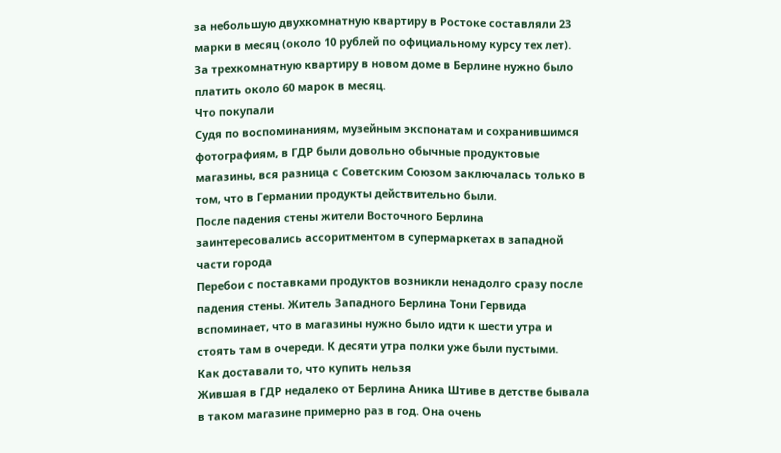за небольшую двухкомнатную квартиру в Ростоке составляли 23 марки в месяц (около 10 рублей по официальному курсу тех лет). За трехкомнатную квартиру в новом доме в Берлине нужно было платить около 60 марок в месяц.
Что покупали
Судя по воспоминаниям, музейным экспонатам и сохранившимся фотографиям, в ГДР были довольно обычные продуктовые магазины, вся разница с Советским Союзом заключалась только в том, что в Германии продукты действительно были.
После падения стены жители Восточного Берлина заинтересовались ассоритментом в супермаркетах в западной части города
Перебои с поставками продуктов возникли ненадолго сразу после падения стены. Житель Западного Берлина Тони Гервида вспоминает, что в магазины нужно было идти к шести утра и стоять там в очереди. К десяти утра полки уже были пустыми.
Как доставали то, что купить нельзя
Жившая в ГДР недалеко от Берлина Аника Штиве в детстве бывала в таком магазине примерно раз в год. Она очень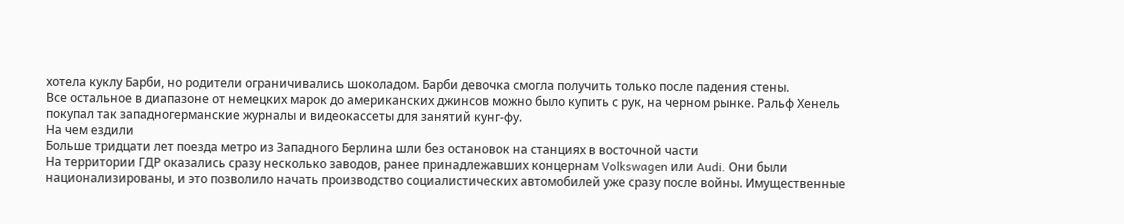хотела куклу Барби, но родители ограничивались шоколадом. Барби девочка смогла получить только после падения стены.
Все остальное в диапазоне от немецких марок до американских джинсов можно было купить с рук, на черном рынке. Ральф Хенель покупал так западногерманские журналы и видеокассеты для занятий кунг-фу.
На чем ездили
Больше тридцати лет поезда метро из Западного Берлина шли без остановок на станциях в восточной части
На территории ГДР оказались сразу несколько заводов, ранее принадлежавших концернам Volkswagen или Audi. Они были национализированы, и это позволило начать производство социалистических автомобилей уже сразу после войны. Имущественные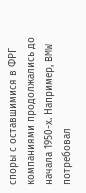споры с оставшимися в ФРГ компаниями продолжались до начала 1950-х. Например, BMW потребовал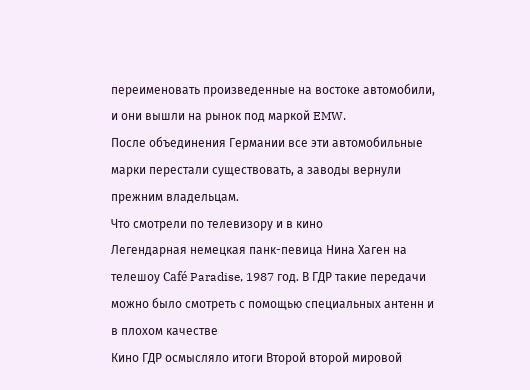переименовать произведенные на востоке автомобили, и они вышли на рынок под маркой EMW.
После объединения Германии все эти автомобильные марки перестали существовать, а заводы вернули прежним владельцам.
Что смотрели по телевизору и в кино
Легендарная немецкая панк-певица Нина Хаген на телешоу Café Paradise, 1987 год. В ГДР такие передачи можно было смотреть с помощью специальных антенн и в плохом качестве
Кино ГДР осмысляло итоги Второй второй мировой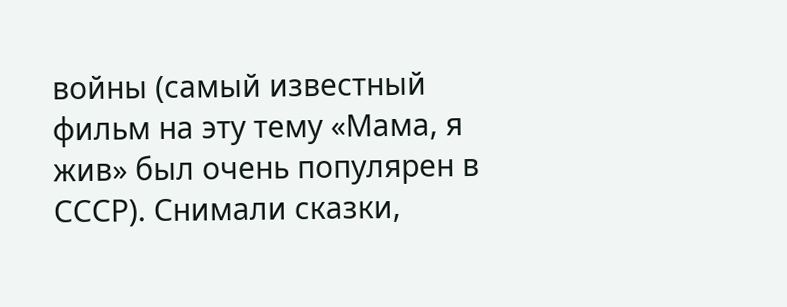войны (самый известный фильм на эту тему «Мама, я жив» был очень популярен в СССР). Снимали сказки,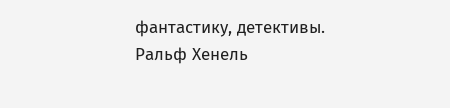фантастику, детективы. Ральф Хенель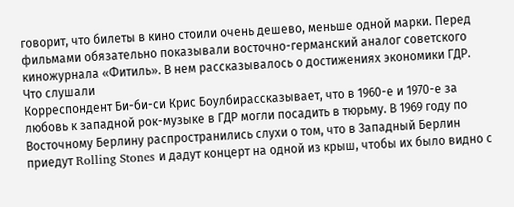говорит, что билеты в кино стоили очень дешево, меньше одной марки. Перед фильмами обязательно показывали восточно-германский аналог советского киножурнала «Фитиль». В нем рассказывалось о достижениях экономики ГДР.
Что слушали
Корреспондент Би-би-си Крис Боулбирассказывает, что в 1960-е и 1970-е за любовь к западной рок-музыке в ГДР могли посадить в тюрьму. В 1969 году по Восточному Берлину распространились слухи о том, что в Западный Берлин приедут Rolling Stones и дадут концерт на одной из крыш, чтобы их было видно с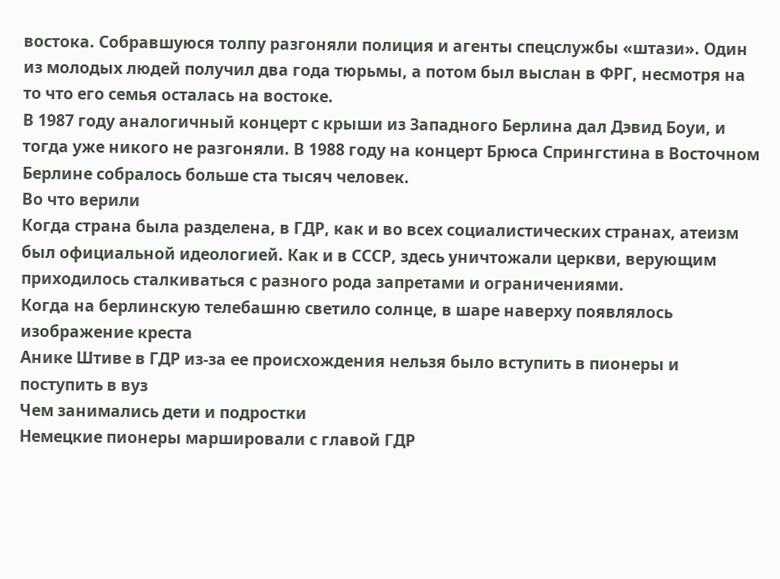востока. Собравшуюся толпу разгоняли полиция и агенты спецслужбы «штази». Один из молодых людей получил два года тюрьмы, а потом был выслан в ФРГ, несмотря на то что его семья осталась на востоке.
В 1987 году аналогичный концерт с крыши из Западного Берлина дал Дэвид Боуи, и тогда уже никого не разгоняли. В 1988 году на концерт Брюса Спрингстина в Восточном Берлине собралось больше ста тысяч человек.
Во что верили
Когда страна была разделена, в ГДР, как и во всех социалистических странах, атеизм был официальной идеологией. Как и в СССР, здесь уничтожали церкви, верующим приходилось сталкиваться с разного рода запретами и ограничениями.
Когда на берлинскую телебашню светило солнце, в шаре наверху появлялось изображение креста
Анике Штиве в ГДР из-за ее происхождения нельзя было вступить в пионеры и поступить в вуз
Чем занимались дети и подростки
Немецкие пионеры маршировали с главой ГДР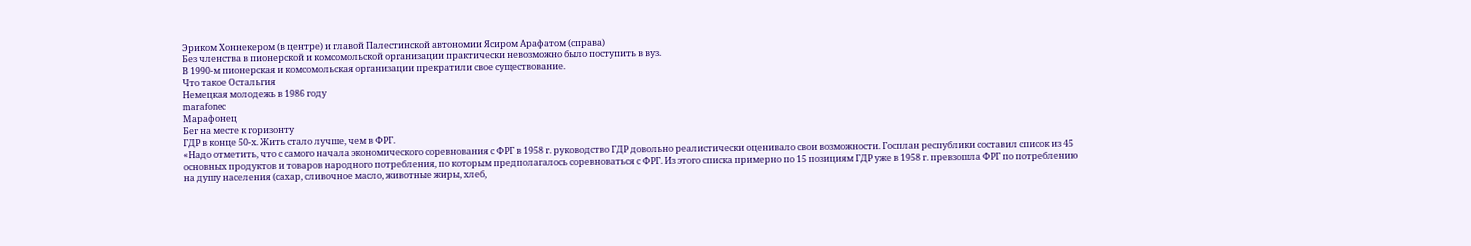Эриком Хоннекером (в центре) и главой Палестинской автономии Ясиром Арафатом (справа)
Без членства в пионерской и комсомольской организации практически невозможно было поступить в вуз.
В 1990-м пионерская и комсомольская организации прекратили свое существование.
Что такое Остальгия
Немецкая молодежь в 1986 году
marafonec
Марафонец
Бег на месте к горизонту
ГДР в конце 50-х. Жить стало лучше, чем в ФРГ.
«Надо отметить, что с самого начала экономического соревнования с ФРГ в 1958 г. руководство ГДР довольно реалистически оценивало свои возможности. Госплан республики составил список из 45 основных продуктов и товаров народного потребления, по которым предполагалось соревноваться с ФРГ. Из этого списка примерно по 15 позициям ГДР уже в 1958 г. превзошла ФРГ по потреблению на душу населения (сахар, сливочное масло, животные жиры, хлеб,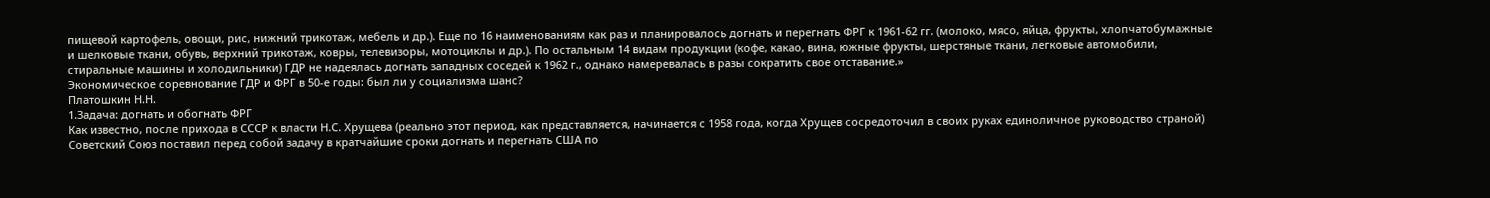пищевой картофель, овощи, рис, нижний трикотаж, мебель и др.). Еще по 16 наименованиям как раз и планировалось догнать и перегнать ФРГ к 1961-62 гг. (молоко, мясо, яйца, фрукты, хлопчатобумажные и шелковые ткани, обувь, верхний трикотаж, ковры, телевизоры, мотоциклы и др.). По остальным 14 видам продукции (кофе, какао, вина, южные фрукты, шерстяные ткани, легковые автомобили, стиральные машины и холодильники) ГДР не надеялась догнать западных соседей к 1962 г., однако намеревалась в разы сократить свое отставание.»
Экономическое соревнование ГДР и ФРГ в 50-е годы: был ли у социализма шанс?
Платошкин Н.Н.
1.Задача: догнать и обогнать ФРГ
Как известно, после прихода в СССР к власти Н.С. Хрущева (реально этот период, как представляется, начинается с 1958 года, когда Хрущев сосредоточил в своих руках единоличное руководство страной) Советский Союз поставил перед собой задачу в кратчайшие сроки догнать и перегнать США по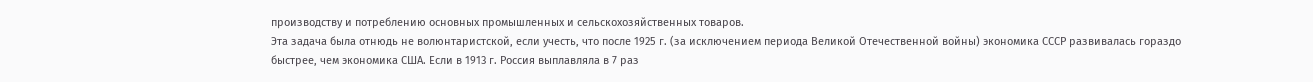производству и потреблению основных промышленных и сельскохозяйственных товаров.
Эта задача была отнюдь не волюнтаристской, если учесть, что после 1925 г. (за исключением периода Великой Отечественной войны) экономика СССР развивалась гораздо быстрее, чем экономика США. Если в 1913 г. Россия выплавляла в 7 раз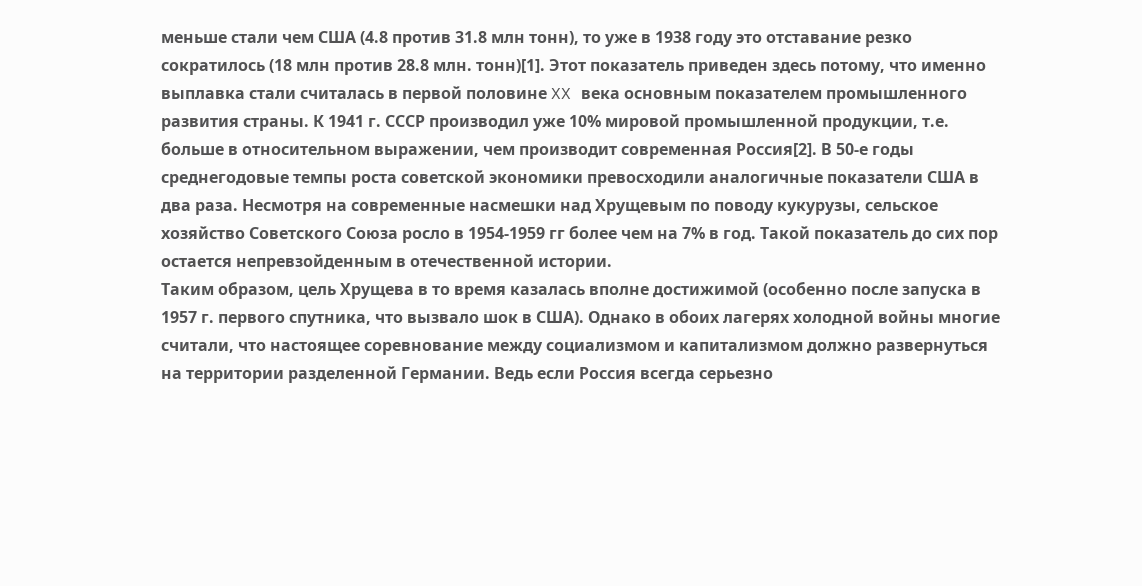меньше стали чем США (4.8 против 31.8 млн тонн), то уже в 1938 году это отставание резко сократилось (18 млн против 28.8 млн. тонн)[1]. Этот показатель приведен здесь потому, что именно выплавка стали считалась в первой половине XX века основным показателем промышленного развития страны. К 1941 г. СССР производил уже 10% мировой промышленной продукции, т.е. больше в относительном выражении, чем производит современная Россия[2]. В 50-е годы среднегодовые темпы роста советской экономики превосходили аналогичные показатели США в два раза. Несмотря на современные насмешки над Хрущевым по поводу кукурузы, сельское хозяйство Советского Союза росло в 1954-1959 гг более чем на 7% в год. Такой показатель до сих пор остается непревзойденным в отечественной истории.
Таким образом, цель Хрущева в то время казалась вполне достижимой (особенно после запуска в 1957 г. первого спутника, что вызвало шок в США). Однако в обоих лагерях холодной войны многие считали, что настоящее соревнование между социализмом и капитализмом должно развернуться на территории разделенной Германии. Ведь если Россия всегда серьезно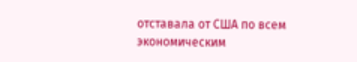отставала от США по всем экономическим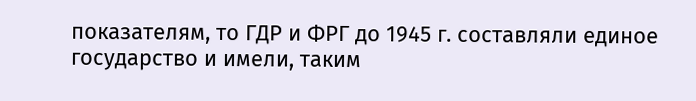показателям, то ГДР и ФРГ до 1945 г. составляли единое государство и имели, таким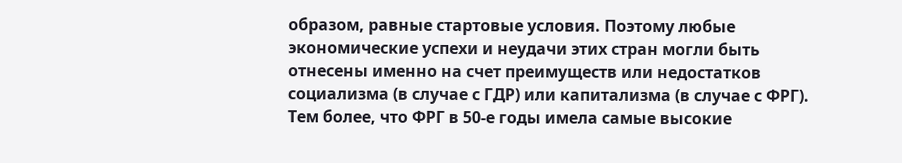образом, равные стартовые условия. Поэтому любые экономические успехи и неудачи этих стран могли быть отнесены именно на счет преимуществ или недостатков социализма (в случае с ГДР) или капитализма (в случае с ФРГ). Тем более, что ФРГ в 50-е годы имела самые высокие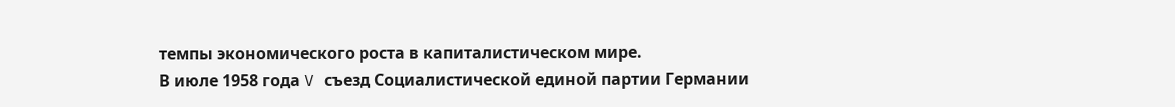темпы экономического роста в капиталистическом мире.
В июле 1958 года V съезд Социалистической единой партии Германии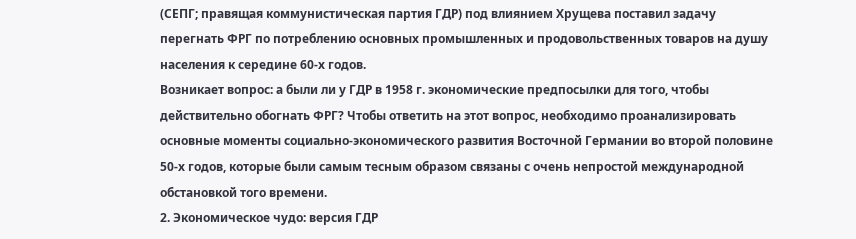(СЕПГ; правящая коммунистическая партия ГДР) под влиянием Хрущева поставил задачу перегнать ФРГ по потреблению основных промышленных и продовольственных товаров на душу населения к середине 60-х годов.
Возникает вопрос: а были ли у ГДР в 1958 г. экономические предпосылки для того, чтобы действительно обогнать ФРГ? Чтобы ответить на этот вопрос, необходимо проанализировать основные моменты социально-экономического развития Восточной Германии во второй половине 50-х годов, которые были самым тесным образом связаны с очень непростой международной обстановкой того времени.
2. Экономическое чудо: версия ГДР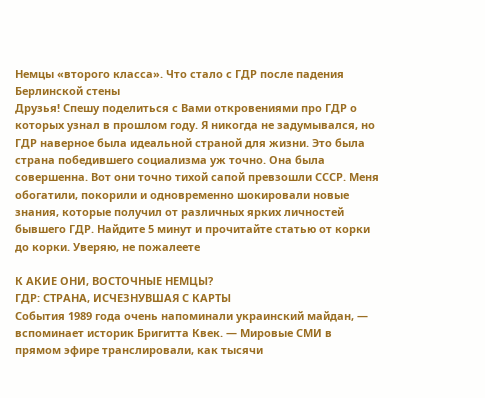Немцы «второго класса». Что стало с ГДР после падения Берлинской стены
Друзья! Спешу поделиться с Вами откровениями про ГДР о которых узнал в прошлом году. Я никогда не задумывался, но ГДР наверное была идеальной страной для жизни. Это была страна победившего социализма уж точно. Она была совершенна. Вот они точно тихой сапой превзошли СССР. Меня обогатили, покорили и одновременно шокировали новые знания, которые получил от различных ярких личностей бывшего ГДР. Найдите 5 минут и прочитайте статью от корки до корки. Уверяю, не пожалеете

К АКИЕ ОНИ, ВОСТОЧНЫЕ НЕМЦЫ?
ГДР: СТРАНА, ИСЧЕЗНУВШАЯ С КАРТЫ
События 1989 года очень напоминали украинский майдан, — вспоминает историк Бригитта Квек. — Мировые СМИ в прямом эфире транслировали, как тысячи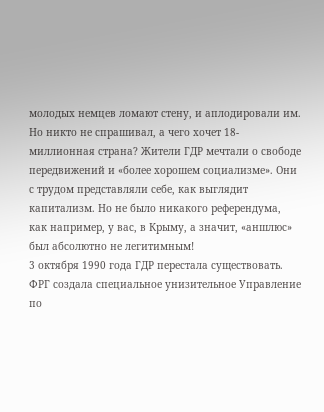молодых немцев ломают стену, и аплодировали им. Но никто не спрашивал, а чего хочет 18-миллионная страна? Жители ГДР мечтали о свободе передвижений и «более хорошем социализме». Они с трудом представляли себе, как выглядит капитализм. Но не было никакого референдума, как например, у вас, в Крыму, а значит, «аншлюс» был абсолютно не легитимным!
3 октября 1990 года ГДР перестала существовать. ФРГ создала специальное унизительное Управление по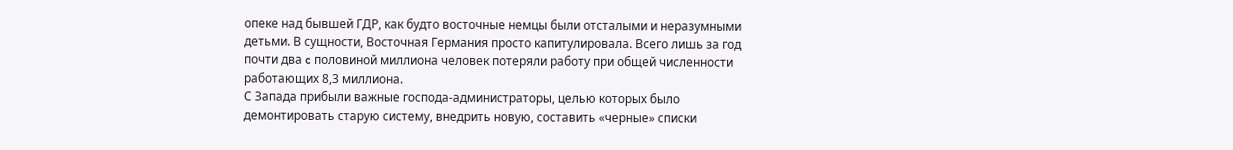опеке над бывшей ГДР, как будто восточные немцы были отсталыми и неразумными детьми. В сущности, Восточная Германия просто капитулировала. Всего лишь за год почти два c половиной миллиона человек потеряли работу при общей численности работающих 8,3 миллиона.
С Запада прибыли важные господа-администраторы, целью которых было демонтировать старую систему, внедрить новую, составить «черные» списки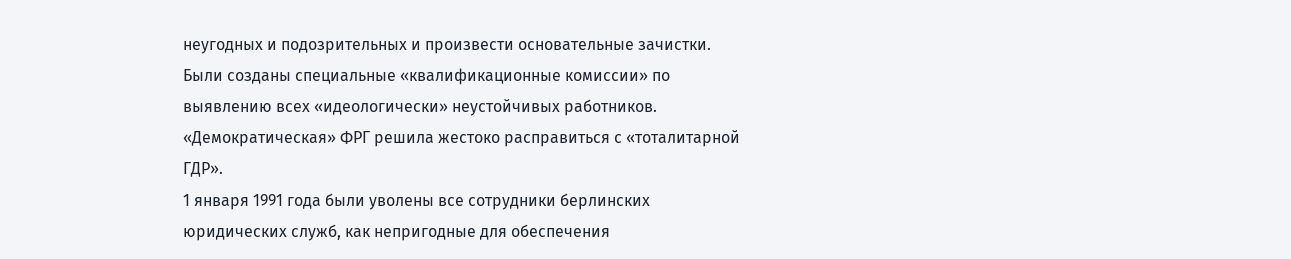неугодных и подозрительных и произвести основательные зачистки. Были созданы специальные «квалификационные комиссии» по выявлению всех «идеологически» неустойчивых работников. «Демократическая» ФРГ решила жестоко расправиться с «тоталитарной ГДР».
1 января 1991 года были уволены все сотрудники берлинских юридических служб, как непригодные для обеспечения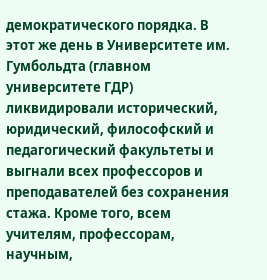демократического порядка. В этот же день в Университете им. Гумбольдта (главном университете ГДР) ликвидировали исторический, юридический, философский и педагогический факультеты и выгнали всех профессоров и преподавателей без сохранения стажа. Кроме того, всем учителям, профессорам, научным,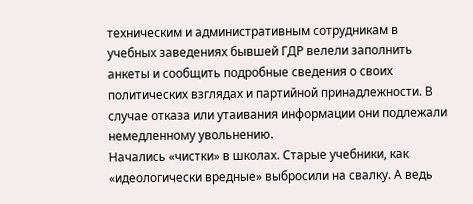техническим и административным сотрудникам в учебных заведениях бывшей ГДР велели заполнить анкеты и сообщить подробные сведения о своих политических взглядах и партийной принадлежности. В случае отказа или утаивания информации они подлежали немедленному увольнению.
Начались «чистки» в школах. Старые учебники, как «идеологически вредные» выбросили на свалку. А ведь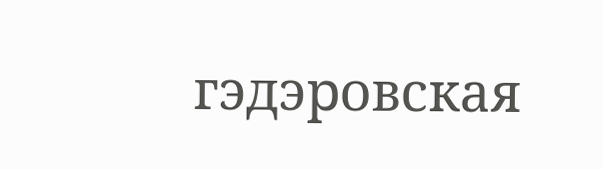гэдэровская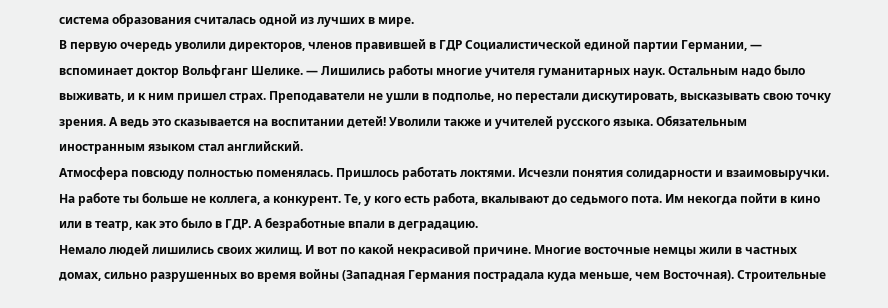система образования считалась одной из лучших в мире.
В первую очередь уволили директоров, членов правившей в ГДР Социалистической единой партии Германии, — вспоминает доктор Вольфганг Шелике. — Лишились работы многие учителя гуманитарных наук. Остальным надо было выживать, и к ним пришел страх. Преподаватели не ушли в подполье, но перестали дискутировать, высказывать свою точку зрения. А ведь это сказывается на воспитании детей! Уволили также и учителей русского языка. Обязательным иностранным языком стал английский.
Атмосфера повсюду полностью поменялась. Пришлось работать локтями. Исчезли понятия солидарности и взаимовыручки. На работе ты больше не коллега, а конкурент. Те, у кого есть работа, вкалывают до седьмого пота. Им некогда пойти в кино или в театр, как это было в ГДР. А безработные впали в деградацию.
Немало людей лишились своих жилищ. И вот по какой некрасивой причине. Многие восточные немцы жили в частных домах, сильно разрушенных во время войны (Западная Германия пострадала куда меньше, чем Восточная). Строительные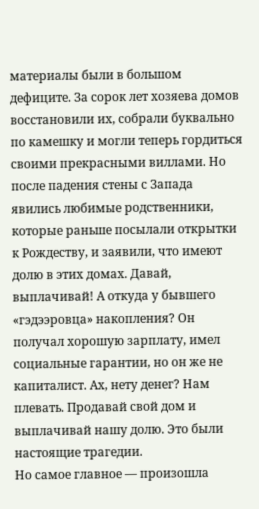материалы были в большом дефиците. За сорок лет хозяева домов восстановили их, собрали буквально по камешку и могли теперь гордиться своими прекрасными виллами. Но после падения стены с Запада явились любимые родственники, которые раньше посылали открытки к Рождеству, и заявили, что имеют долю в этих домах. Давай, выплачивай! А откуда у бывшего «гэдээровца» накопления? Он получал хорошую зарплату, имел социальные гарантии, но он же не капиталист. Ах, нету денег? Нам плевать. Продавай свой дом и выплачивай нашу долю. Это были настоящие трагедии.
Но самое главное — произошла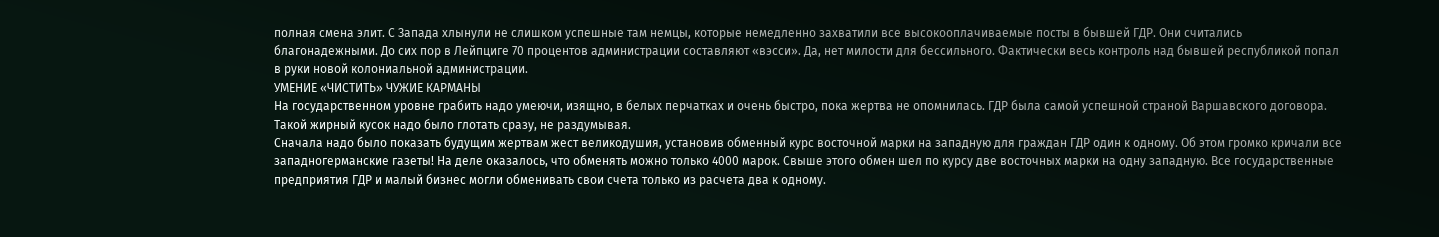полная смена элит. С Запада хлынули не слишком успешные там немцы, которые немедленно захватили все высокооплачиваемые посты в бывшей ГДР. Они считались благонадежными. До сих пор в Лейпциге 70 процентов администрации составляют «вэсси». Да, нет милости для бессильного. Фактически весь контроль над бывшей республикой попал в руки новой колониальной администрации.
УМЕНИЕ «ЧИСТИТЬ» ЧУЖИЕ КАРМАНЫ
На государственном уровне грабить надо умеючи, изящно, в белых перчатках и очень быстро, пока жертва не опомнилась. ГДР была самой успешной страной Варшавского договора. Такой жирный кусок надо было глотать сразу, не раздумывая.
Сначала надо было показать будущим жертвам жест великодушия, установив обменный курс восточной марки на западную для граждан ГДР один к одному. Об этом громко кричали все западногерманские газеты! На деле оказалось, что обменять можно только 4000 марок. Свыше этого обмен шел по курсу две восточных марки на одну западную. Все государственные предприятия ГДР и малый бизнес могли обменивать свои счета только из расчета два к одному.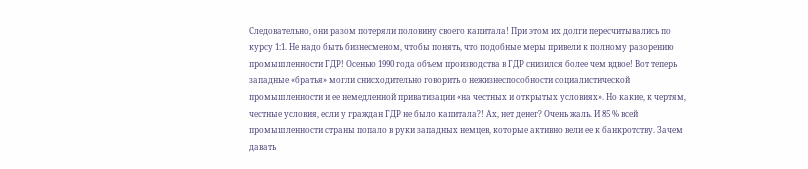Следовательно, они разом потеряли половину своего капитала! При этом их долги пересчитывались по курсу 1:1. Не надо быть бизнесменом, чтобы понять, что подобные меры привели к полному разорению промышленности ГДР! Осенью 1990 года объем производства в ГДР снизился более чем вдвое! Вот теперь западные «братья» могли снисходительно говорить о нежизнеспособности социалистической промышленности и ее немедленной приватизации «на честных и открытых условиях». Но какие, к чертям, честные условия, если у граждан ГДР не было капитала?! Ах, нет денег? Очень жаль. И 85 % всей промышленности страны попало в руки западных немцев, которые активно вели ее к банкротству. Зачем давать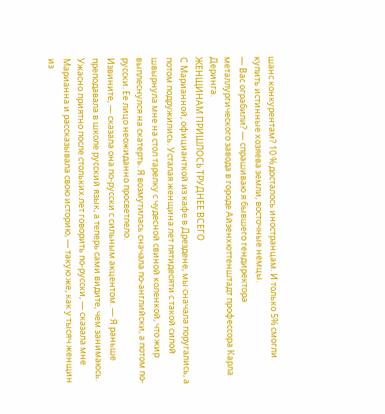шанс конкурентам? 10 % досталось иностранцам. И только 5% смогли купить истинные хозяева земли, восточные немцы.
— Вас ограбили? — спрашиваю я бывшего гендиректора металлургического завода в городе Айзенхюттенштадт профессора Карла Деринга.
ЖЕНЩИНАМ ПРИШЛОСЬ ТРУДНЕЕ ВСЕГО
С Марианной, официанткой из кафе в Дрездене, мы сначала поругались, а потом подружились. Усталая женщина лет пятидесяти с такой силой швырнула мне на стол тарелку с чудесной свиной коленкой, что жир выплеснулся на скатерть. Я возмутилась сначала по-английски, а потом по-русски. Ее лицо неожиданно просветлело.
Извините, — сказала она по-русски с сильным акцентом. — Я раньше преподавала в школе русский язык, а теперь сами видите, чем занимаюсь. Ужасно приятно после стольких лет говорить по-русски, — сказала мне Марианна и рассказывала свою историю, — такую же, как у тысяч женщин из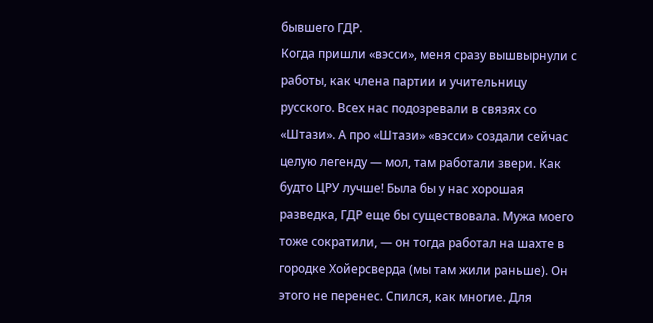бывшего ГДР.
Когда пришли «вэсси», меня сразу вышвырнули с работы, как члена партии и учительницу русского. Всех нас подозревали в связях со «Штази». А про «Штази» «вэсси» создали сейчас целую легенду — мол, там работали звери. Как будто ЦРУ лучше! Была бы у нас хорошая разведка, ГДР еще бы существовала. Мужа моего тоже сократили, — он тогда работал на шахте в городке Хойерсверда (мы там жили раньше). Он этого не перенес. Спился, как многие. Для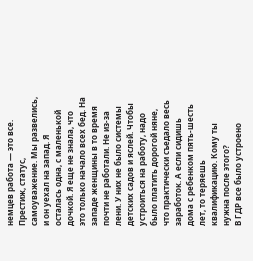немцев работа — это все. Престиж, статус, самоуважение. Мы развелись, и он уехал на запад. Я осталась одна, с маленькой дочкой. Я еще не знала, что это только начало всех бед. На западе женщины в то время почти не работали. Не из-за лени. У них не было системы детских садов и яслей. Чтобы устроиться на работу, надо было платить дорогой няне, что практически съедало весь заработок. А если сидишь дома с ребенком пять-шесть лет, то теряешь квалификацию. Кому ты нужна после этого?
В ГДР все было устроено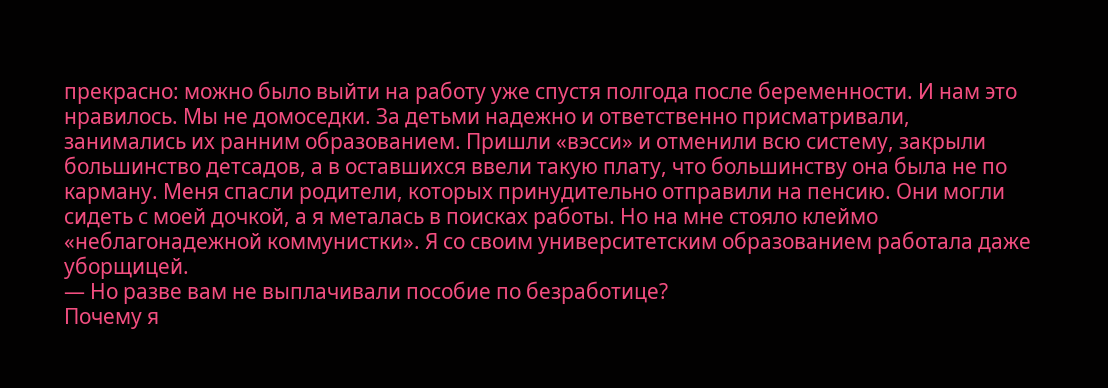прекрасно: можно было выйти на работу уже спустя полгода после беременности. И нам это нравилось. Мы не домоседки. За детьми надежно и ответственно присматривали, занимались их ранним образованием. Пришли «вэсси» и отменили всю систему, закрыли большинство детсадов, а в оставшихся ввели такую плату, что большинству она была не по карману. Меня спасли родители, которых принудительно отправили на пенсию. Они могли сидеть с моей дочкой, а я металась в поисках работы. Но на мне стояло клеймо «неблагонадежной коммунистки». Я со своим университетским образованием работала даже уборщицей.
— Но разве вам не выплачивали пособие по безработице?
Почему я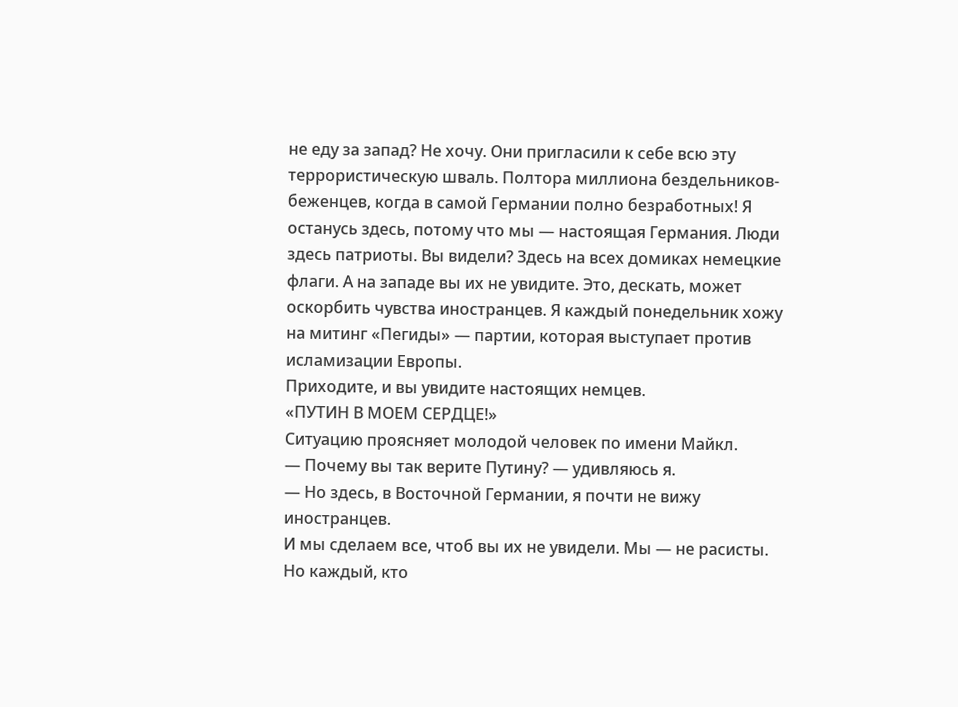не еду за запад? Не хочу. Они пригласили к себе всю эту террористическую шваль. Полтора миллиона бездельников-беженцев, когда в самой Германии полно безработных! Я останусь здесь, потому что мы — настоящая Германия. Люди здесь патриоты. Вы видели? Здесь на всех домиках немецкие флаги. А на западе вы их не увидите. Это, дескать, может оскорбить чувства иностранцев. Я каждый понедельник хожу на митинг «Пегиды» — партии, которая выступает против исламизации Европы.
Приходите, и вы увидите настоящих немцев.
«ПУТИН В МОЕМ СЕРДЦЕ!»
Ситуацию проясняет молодой человек по имени Майкл.
— Почему вы так верите Путину? — удивляюсь я.
— Но здесь, в Восточной Германии, я почти не вижу иностранцев.
И мы сделаем все, чтоб вы их не увидели. Мы — не расисты. Но каждый, кто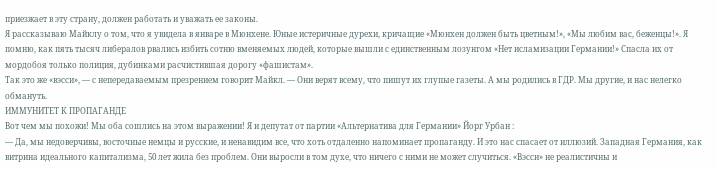приезжает в эту страну, должен работать и уважать ее законы.
Я рассказываю Майклу о том, что я увидела в январе в Мюнхене. Юные истеричные дурехи, кричащие «Мюнхен должен быть цветным!», «Мы любим вас, беженцы!». Я помню, как пять тысяч либералов рвались избить сотню вменяемых людей, которые вышли с единственным лозунгом «Нет исламизации Германии!» Спасла их от мордобоя только полиция, дубинками расчистившая дорогу «фашистам».
Так это же «вэсси», — с непередаваемым презрением говорит Майкл. — Они верят всему, что пишут их глупые газеты. А мы родились в ГДР. Мы другие, и нас нелегко обмануть.
ИММУНИТЕТ К ПРОПАГАНДЕ
Вот чем мы похожи! Мы оба сошлись на этом выражении! Я и депутат от партии «Альтернатива для Германии» Йорг Урбан :
— Да, мы недоверчивы, восточные немцы и русские, и ненавидим все, что хоть отдаленно напоминает пропаганду. И это нас спасает от иллюзий. Западная Германия, как витрина идеального капитализма, 50 лет жила без проблем. Они выросли в том духе, что ничего с ними не может случиться. «Вэсси» не реалистичны и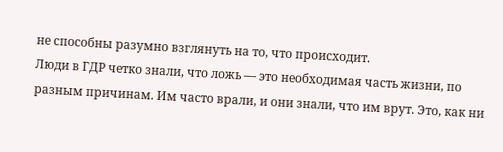не способны разумно взглянуть на то, что происходит.
Люди в ГДР четко знали, что ложь — это необходимая часть жизни, по разным причинам. Им часто врали, и они знали, что им врут. Это, как ни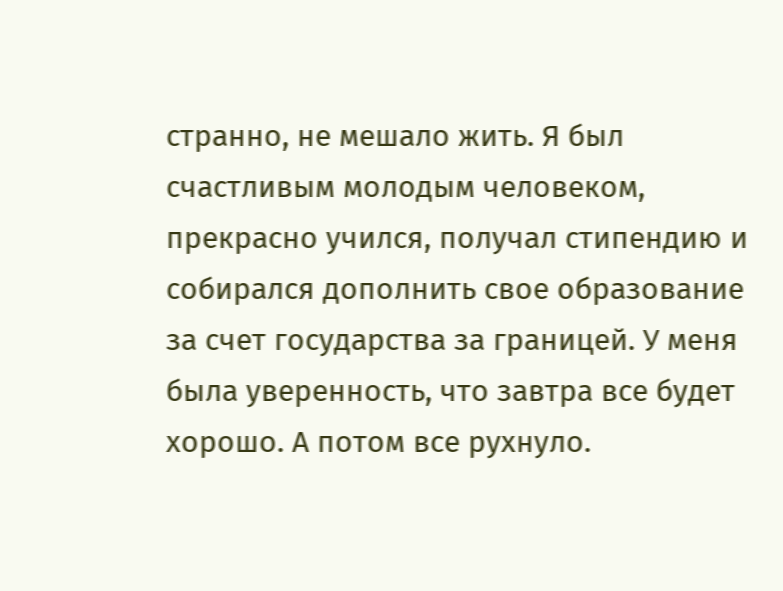странно, не мешало жить. Я был счастливым молодым человеком, прекрасно учился, получал стипендию и собирался дополнить свое образование за счет государства за границей. У меня была уверенность, что завтра все будет хорошо. А потом все рухнуло.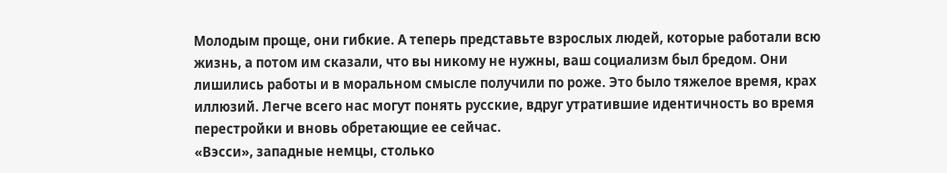Молодым проще, они гибкие. А теперь представьте взрослых людей, которые работали всю жизнь, а потом им сказали, что вы никому не нужны, ваш социализм был бредом. Они лишились работы и в моральном смысле получили по роже. Это было тяжелое время, крах иллюзий. Легче всего нас могут понять русские, вдруг утратившие идентичность во время перестройки и вновь обретающие ее сейчас.
«Вэсси», западные немцы, столько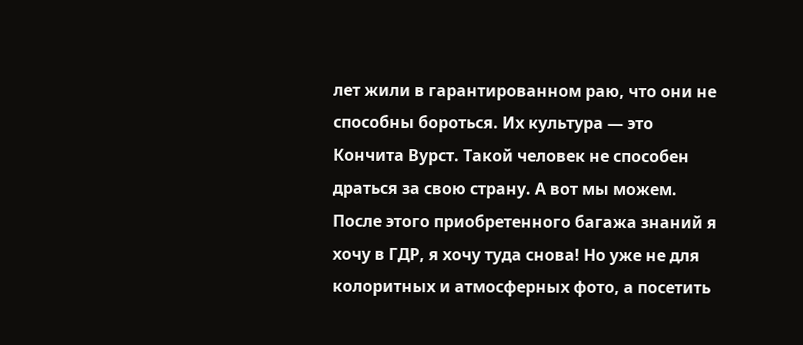лет жили в гарантированном раю, что они не способны бороться. Их культура — это Кончита Вурст. Такой человек не способен драться за свою страну. А вот мы можем.
После этого приобретенного багажа знаний я хочу в ГДР, я хочу туда снова! Но уже не для колоритных и атмосферных фото, а посетить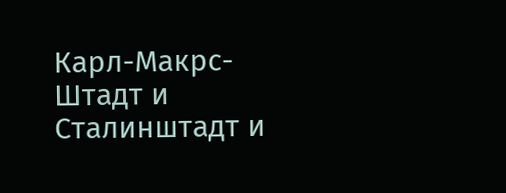Карл-Макрс-Штадт и Сталинштадт и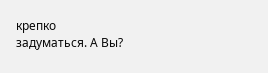крепко задуматься. А Вы?